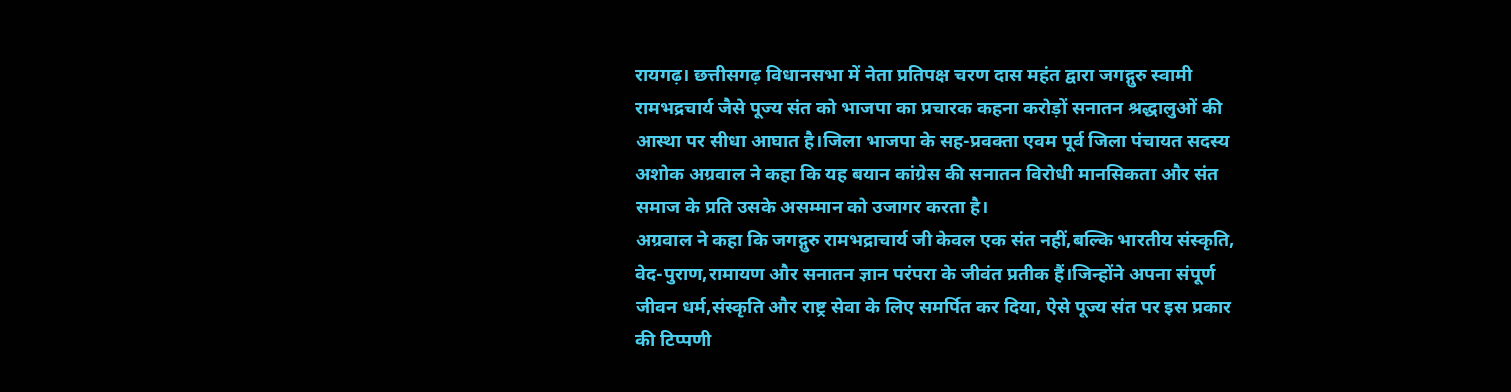रायगढ़। छत्तीसगढ़ विधानसभा में नेता प्रतिपक्ष चरण दास महंत द्वारा जगद्गुरु स्वामी रामभद्रचार्य जैसे पूज्य संत को भाजपा का प्रचारक कहना करोड़ों सनातन श्रद्धालुओं की आस्था पर सीधा आघात है।जिला भाजपा के सह-प्रवक्ता एवम पूर्व जिला पंचायत सदस्य अशोक अग्रवाल ने कहा कि यह बयान कांग्रेस की सनातन विरोधी मानसिकता और संत समाज के प्रति उसके असम्मान को उजागर करता है।
अग्रवाल ने कहा कि जगद्गुरु रामभद्राचार्य जी केवल एक संत नहीं,बल्कि भारतीय संस्कृति,
वेद-पुराण,रामायण और सनातन ज्ञान परंपरा के जीवंत प्रतीक हैं।जिन्होंने अपना संपूर्ण जीवन धर्म,संस्कृति और राष्ट्र सेवा के लिए समर्पित कर दिया, ऐसे पूज्य संत पर इस प्रकार की टिप्पणी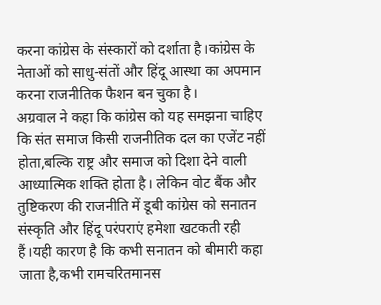करना कांग्रेस के संस्कारों को दर्शाता है।कांग्रेस के नेताओं को साधु-संतों और हिंदू आस्था का अपमान करना राजनीतिक फैशन बन चुका है।
अग्रवाल ने कहा कि कांग्रेस को यह समझना चाहिए कि संत समाज किसी राजनीतिक दल का एजेंट नहीं होता,बल्कि राष्ट्र और समाज को दिशा देने वाली आध्यात्मिक शक्ति होता है। लेकिन वोट बैंक और तुष्टिकरण की राजनीति में डूबी कांग्रेस को सनातन संस्कृति और हिंदू परंपराएं हमेशा खटकती रही हैं।यही कारण है कि कभी सनातन को बीमारी कहा जाता है,कभी रामचरितमानस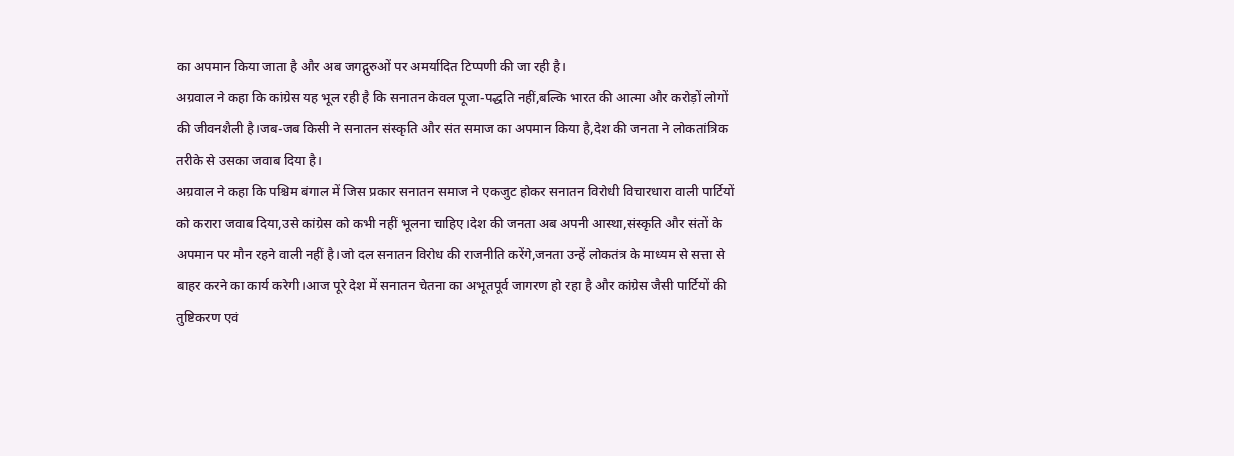का अपमान किया जाता है और अब जगद्गुरुओं पर अमर्यादित टिप्पणी की जा रही है।
अग्रवाल ने कहा कि कांग्रेस यह भूल रही है कि सनातन केवल पूजा-पद्धति नहीं,बल्कि भारत की आत्मा और करोड़ों लोगों की जीवनशैली है।जब-जब किसी ने सनातन संस्कृति और संत समाज का अपमान किया है,देश की जनता ने लोकतांत्रिक तरीके से उसका जवाब दिया है।
अग्रवाल ने कहा कि पश्चिम बंगाल में जिस प्रकार सनातन समाज ने एकजुट होकर सनातन विरोधी विचारधारा वाली पार्टियों को करारा जवाब दिया,उसे कांग्रेस को कभी नहीं भूलना चाहिए।देश की जनता अब अपनी आस्था,संस्कृति और संतों के अपमान पर मौन रहने वाली नहीं है।जो दल सनातन विरोध की राजनीति करेंगे,जनता उन्हें लोकतंत्र के माध्यम से सत्ता से बाहर करने का कार्य करेगी।आज पूरे देश में सनातन चेतना का अभूतपूर्व जागरण हो रहा है और कांग्रेस जैसी पार्टियों की तुष्टिकरण एवं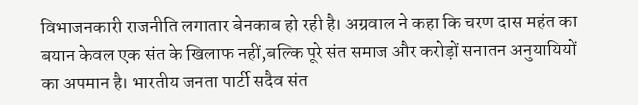विभाजनकारी राजनीति लगातार बेनकाब हो रही है। अग्रवाल ने कहा कि चरण दास महंत का बयान केवल एक संत के खिलाफ नहीं,बल्कि पूरे संत समाज और करोड़ों सनातन अनुयायियों का अपमान है। भारतीय जनता पार्टी सदैव संत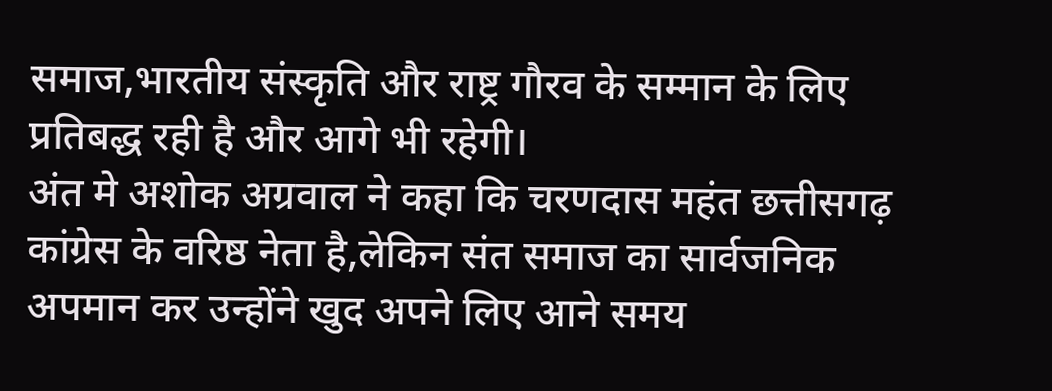समाज,भारतीय संस्कृति और राष्ट्र गौरव के सम्मान के लिए प्रतिबद्ध रही है और आगे भी रहेगी।
अंत मे अशोक अग्रवाल ने कहा कि चरणदास महंत छत्तीसगढ़ कांग्रेस के वरिष्ठ नेता है,लेकिन संत समाज का सार्वजनिक अपमान कर उन्होंने खुद अपने लिए आने समय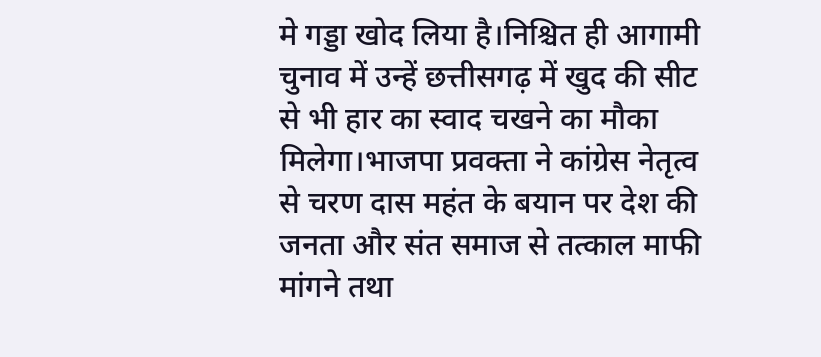मे गड्डा खोद लिया है।निश्चित ही आगामी चुनाव में उन्हें छत्तीसगढ़ में खुद की सीट से भी हार का स्वाद चखने का मौका मिलेगा।भाजपा प्रवक्ता ने कांग्रेस नेतृत्व से चरण दास महंत के बयान पर देश की जनता और संत समाज से तत्काल माफी मांगने तथा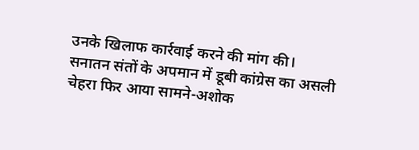उनके खिलाफ कार्रवाई करने की मांग की।
सनातन संतों के अपमान में डूबी कांग्रेस का असली चेहरा फिर आया सामने-अशोक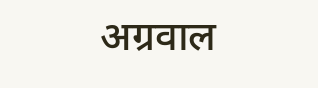अग्रवाल